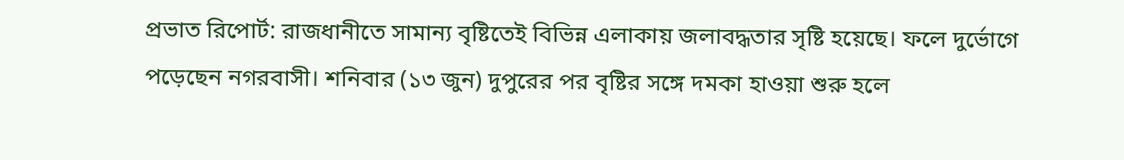প্রভাত রিপোর্ট: রাজধানীতে সামান্য বৃষ্টিতেই বিভিন্ন এলাকায় জলাবদ্ধতার সৃষ্টি হয়েছে। ফলে দুর্ভোগে পড়েছেন নগরবাসী। শনিবার (১৩ জুন) দুপুরের পর বৃষ্টির সঙ্গে দমকা হাওয়া শুরু হলে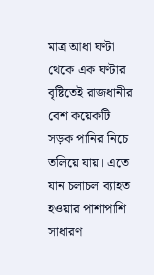মাত্র আধা ঘণ্টা থেকে এক ঘণ্টার বৃষ্টিতেই রাজধানীর বেশ কয়েকটি সড়ক পানির নিচে তলিয়ে যায়। এতে যান চলাচল ব্যাহত হওয়ার পাশাপাশি সাধারণ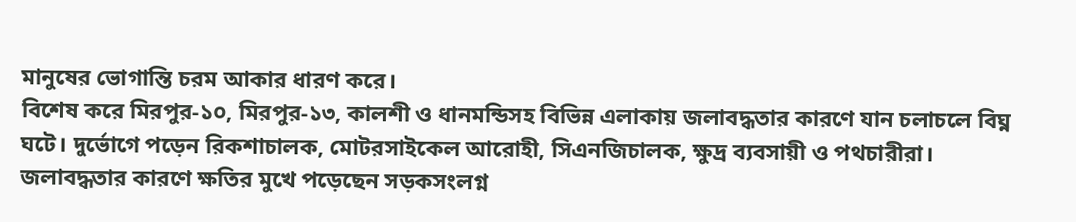মানুষের ভোগান্তি চরম আকার ধারণ করে।
বিশেষ করে মিরপুর-১০, মিরপুর-১৩, কালশী ও ধানমন্ডিসহ বিভিন্ন এলাকায় জলাবদ্ধতার কারণে যান চলাচলে বিঘ্ন ঘটে। দুর্ভোগে পড়েন রিকশাচালক, মোটরসাইকেল আরোহী, সিএনজিচালক, ক্ষুদ্র ব্যবসায়ী ও পথচারীরা। জলাবদ্ধতার কারণে ক্ষতির মুখে পড়েছেন সড়কসংলগ্ন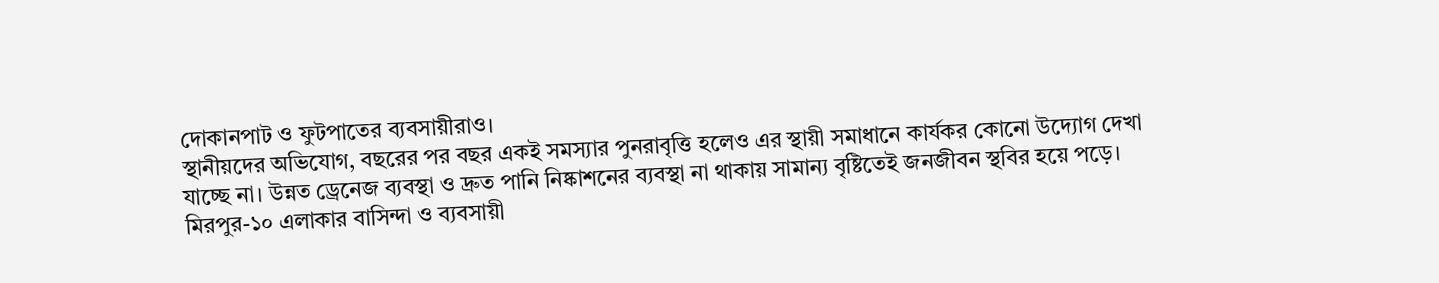দোকানপাট ও ফুটপাতের ব্যবসায়ীরাও।
স্থানীয়দের অভিযোগ, বছরের পর বছর একই সমস্যার পুনরাবৃত্তি হলেও এর স্থায়ী সমাধানে কার্যকর কোনো উদ্যোগ দেখা যাচ্ছে না। উন্নত ড্রেনেজ ব্যবস্থা ও দ্রুত পানি নিষ্কাশনের ব্যবস্থা না থাকায় সামান্য বৃষ্টিতেই জনজীবন স্থবির হয়ে পড়ে।
মিরপুর-১০ এলাকার বাসিন্দা ও ব্যবসায়ী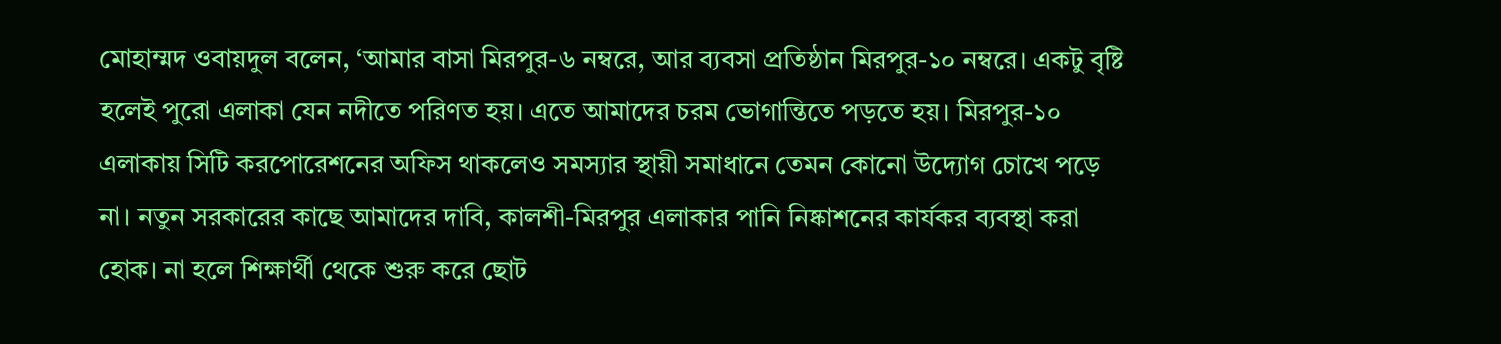মোহাম্মদ ওবায়দুল বলেন, ‘আমার বাসা মিরপুর-৬ নম্বরে, আর ব্যবসা প্রতিষ্ঠান মিরপুর-১০ নম্বরে। একটু বৃষ্টি হলেই পুরো এলাকা যেন নদীতে পরিণত হয়। এতে আমাদের চরম ভোগান্তিতে পড়তে হয়। মিরপুর-১০ এলাকায় সিটি করপোরেশনের অফিস থাকলেও সমস্যার স্থায়ী সমাধানে তেমন কোনো উদ্যোগ চোখে পড়ে না। নতুন সরকারের কাছে আমাদের দাবি, কালশী-মিরপুর এলাকার পানি নিষ্কাশনের কার্যকর ব্যবস্থা করা হোক। না হলে শিক্ষার্থী থেকে শুরু করে ছোট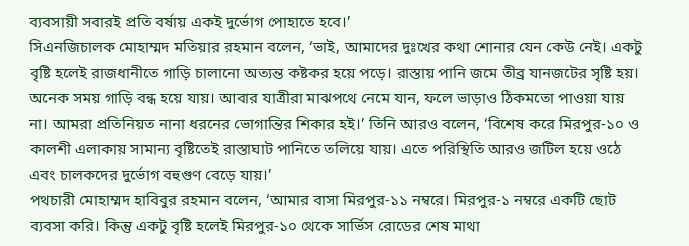ব্যবসায়ী সবারই প্রতি বর্ষায় একই দুর্ভোগ পোহাতে হবে।’
সিএনজিচালক মোহাম্মদ মতিয়ার রহমান বলেন, ‘ভাই, আমাদের দুঃখের কথা শোনার যেন কেউ নেই। একটু বৃষ্টি হলেই রাজধানীতে গাড়ি চালানো অত্যন্ত কষ্টকর হয়ে পড়ে। রাস্তায় পানি জমে তীব্র যানজটের সৃষ্টি হয়। অনেক সময় গাড়ি বন্ধ হয়ে যায়। আবার যাত্রীরা মাঝপথে নেমে যান, ফলে ভাড়াও ঠিকমতো পাওয়া যায় না। আমরা প্রতিনিয়ত নানা ধরনের ভোগান্তির শিকার হই।’ তিনি আরও বলেন, ‘বিশেষ করে মিরপুর-১০ ও কালশী এলাকায় সামান্য বৃষ্টিতেই রাস্তাঘাট পানিতে তলিয়ে যায়। এতে পরিস্থিতি আরও জটিল হয়ে ওঠে এবং চালকদের দুর্ভোগ বহুগুণ বেড়ে যায়।’
পথচারী মোহাম্মদ হাবিবুর রহমান বলেন, ‘আমার বাসা মিরপুর-১১ নম্বরে। মিরপুর-১ নম্বরে একটি ছোট ব্যবসা করি। কিন্তু একটু বৃষ্টি হলেই মিরপুর-১০ থেকে সার্ভিস রোডের শেষ মাথা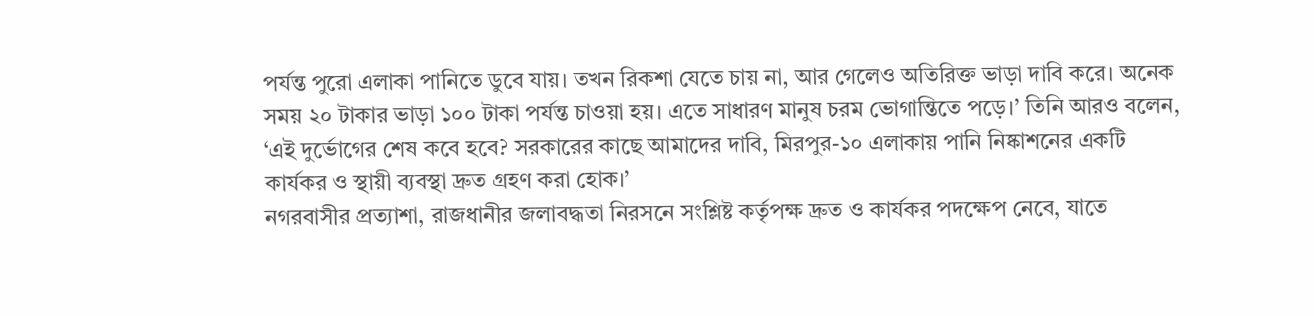পর্যন্ত পুরো এলাকা পানিতে ডুবে যায়। তখন রিকশা যেতে চায় না, আর গেলেও অতিরিক্ত ভাড়া দাবি করে। অনেক সময় ২০ টাকার ভাড়া ১০০ টাকা পর্যন্ত চাওয়া হয়। এতে সাধারণ মানুষ চরম ভোগান্তিতে পড়ে।’ তিনি আরও বলেন, ‘এই দুর্ভোগের শেষ কবে হবে? সরকারের কাছে আমাদের দাবি, মিরপুর-১০ এলাকায় পানি নিষ্কাশনের একটি কার্যকর ও স্থায়ী ব্যবস্থা দ্রুত গ্রহণ করা হোক।’
নগরবাসীর প্রত্যাশা, রাজধানীর জলাবদ্ধতা নিরসনে সংশ্লিষ্ট কর্তৃপক্ষ দ্রুত ও কার্যকর পদক্ষেপ নেবে, যাতে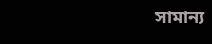সামান্য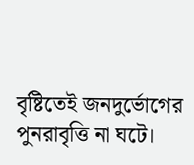বৃষ্টিতেই জনদুর্ভোগের পুনরাবৃত্তি না ঘটে।